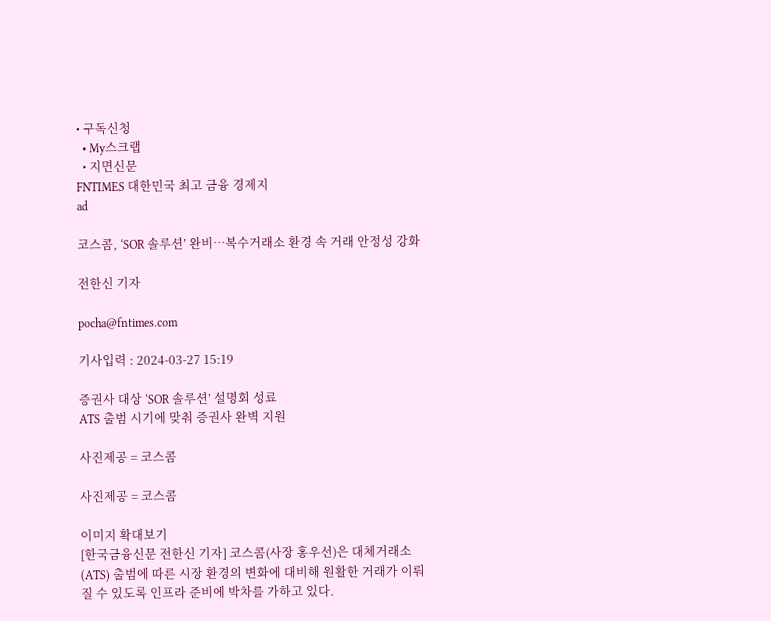• 구독신청
  • My스크랩
  • 지면신문
FNTIMES 대한민국 최고 금융 경제지
ad

코스콤, ‘SOR 솔루션’ 완비…복수거래소 환경 속 거래 안정성 강화

전한신 기자

pocha@fntimes.com

기사입력 : 2024-03-27 15:19

증권사 대상 ‘SOR 솔루션’ 설명회 성료
ATS 출범 시기에 맞춰 증권사 완벽 지원

사진제공 = 코스콤

사진제공 = 코스콤

이미지 확대보기
[한국금융신문 전한신 기자] 코스콤(사장 홍우선)은 대체거래소(ATS) 출범에 따른 시장 환경의 변화에 대비해 원활한 거래가 이뤄질 수 있도록 인프라 준비에 박차를 가하고 있다.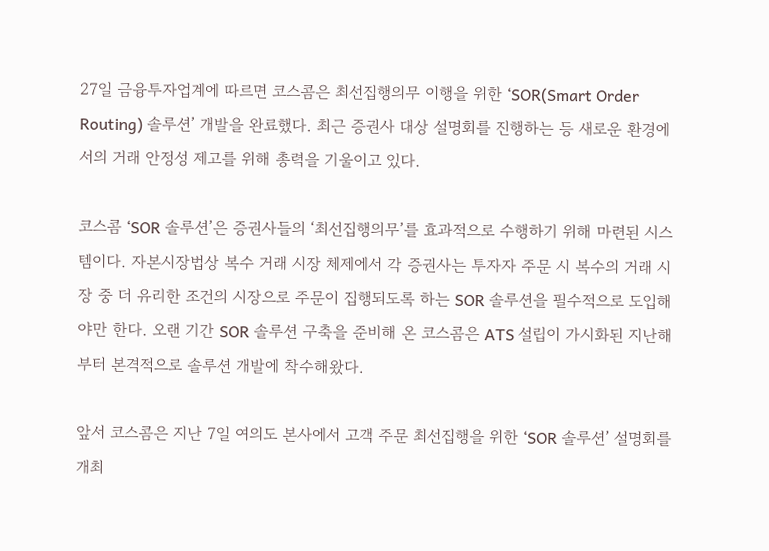27일 금융투자업계에 따르면 코스콤은 최선집행의무 이행을 위한 ‘SOR(Smart Order Routing) 솔루션’ 개발을 완료했다. 최근 증권사 대상 설명회를 진행하는 등 새로운 환경에서의 거래 안정성 제고를 위해 총력을 기울이고 있다.

코스콤 ‘SOR 솔루션’은 증권사들의 ‘최선집행의무’를 효과적으로 수행하기 위해 마련된 시스템이다. 자본시장법상 복수 거래 시장 체제에서 각 증권사는 투자자 주문 시 복수의 거래 시장 중 더 유리한 조건의 시장으로 주문이 집행되도록 하는 SOR 솔루션을 필수적으로 도입해야만 한다. 오랜 기간 SOR 솔루션 구축을 준비해 온 코스콤은 ATS 설립이 가시화된 지난해부터 본격적으로 솔루션 개발에 착수해왔다.

앞서 코스콤은 지난 7일 여의도 본사에서 고객 주문 최선집행을 위한 ‘SOR 솔루션’ 설명회를 개최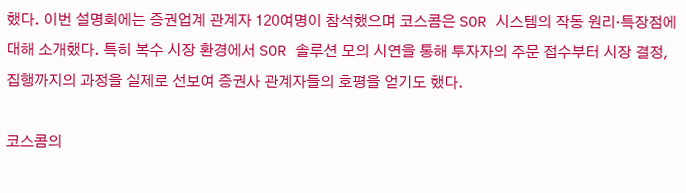했다. 이번 설명회에는 증권업계 관계자 120여명이 참석했으며 코스콤은 SOR 시스템의 작동 원리·특장점에 대해 소개했다. 특히 복수 시장 환경에서 SOR 솔루션 모의 시연을 통해 투자자의 주문 접수부터 시장 결정, 집행까지의 과정을 실제로 선보여 증권사 관계자들의 호평을 얻기도 했다.

코스콤의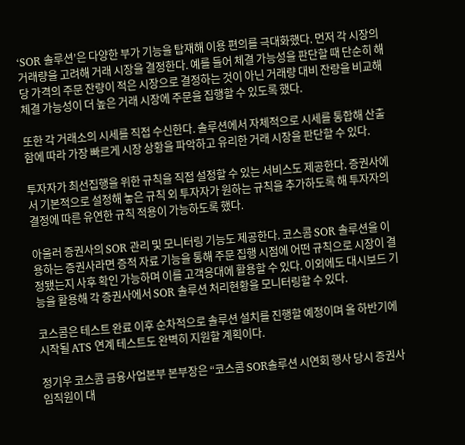‘SOR 솔루션’은 다양한 부가 기능을 탑재해 이용 편의를 극대화했다. 먼저 각 시장의 거래량을 고려해 거래 시장을 결정한다. 예를 들어 체결 가능성을 판단할 때 단순히 해당 가격의 주문 잔량이 적은 시장으로 결정하는 것이 아닌 거래량 대비 잔량을 비교해 체결 가능성이 더 높은 거래 시장에 주문을 집행할 수 있도록 했다.

또한 각 거래소의 시세를 직접 수신한다. 솔루션에서 자체적으로 시세를 통합해 산출함에 따라 가장 빠르게 시장 상황을 파악하고 유리한 거래 시장을 판단할 수 있다.

투자자가 최선집행을 위한 규칙을 직접 설정할 수 있는 서비스도 제공한다. 증권사에서 기본적으로 설정해 놓은 규칙 외 투자자가 원하는 규칙을 추가하도록 해 투자자의 결정에 따른 유연한 규칙 적용이 가능하도록 했다.

아울러 증권사의 SOR 관리 및 모니터링 기능도 제공한다. 코스콤 SOR 솔루션을 이용하는 증권사라면 증적 자료 기능을 통해 주문 집행 시점에 어떤 규칙으로 시장이 결정됐는지 사후 확인 가능하며 이를 고객응대에 활용할 수 있다. 이외에도 대시보드 기능을 활용해 각 증권사에서 SOR 솔루션 처리현황을 모니터링할 수 있다.

코스콤은 테스트 완료 이후 순차적으로 솔루션 설치를 진행할 예정이며 올 하반기에 시작될 ATS 연계 테스트도 완벽히 지원할 계획이다.

정기우 코스콤 금융사업본부 본부장은 “코스콤 SOR솔루션 시연회 행사 당시 증권사 임직원이 대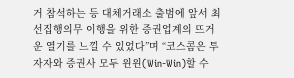거 참석하는 등 대체거래소 출범에 앞서 최선집행의무 이행을 위한 증권업계의 뜨거운 열기를 느낄 수 있었다”며 “코스콤은 투자자와 증권사 모두 윈윈(Win-Win)할 수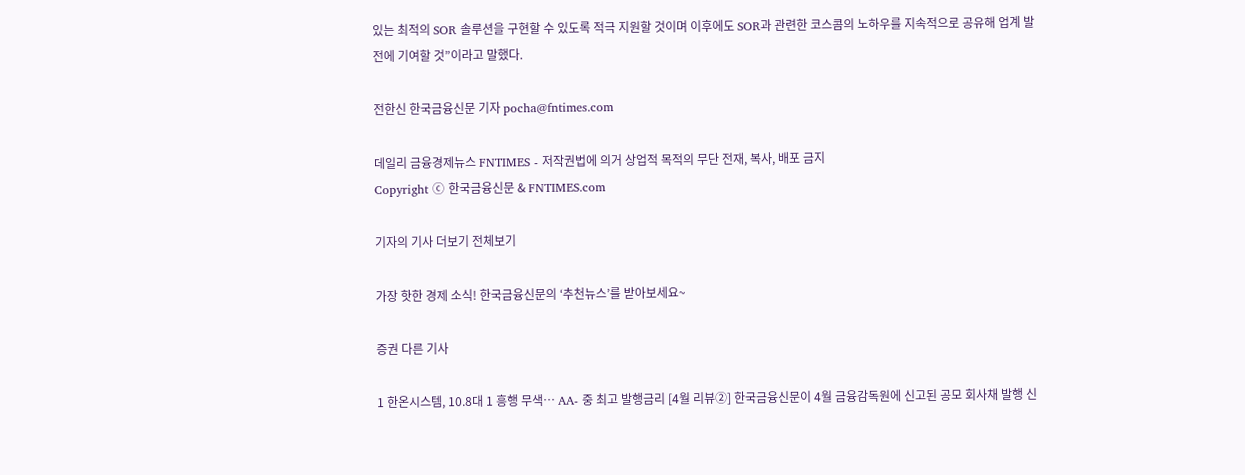있는 최적의 SOR 솔루션을 구현할 수 있도록 적극 지원할 것이며 이후에도 SOR과 관련한 코스콤의 노하우를 지속적으로 공유해 업계 발전에 기여할 것”이라고 말했다.

전한신 한국금융신문 기자 pocha@fntimes.com

데일리 금융경제뉴스 FNTIMES - 저작권법에 의거 상업적 목적의 무단 전재, 복사, 배포 금지
Copyright ⓒ 한국금융신문 & FNTIMES.com

기자의 기사 더보기 전체보기

가장 핫한 경제 소식! 한국금융신문의 ‘추천뉴스’를 받아보세요~

증권 다른 기사

1 한온시스템, 10.8대 1 흥행 무색… AA- 중 최고 발행금리 [4월 리뷰②] 한국금융신문이 4월 금융감독원에 신고된 공모 회사채 발행 신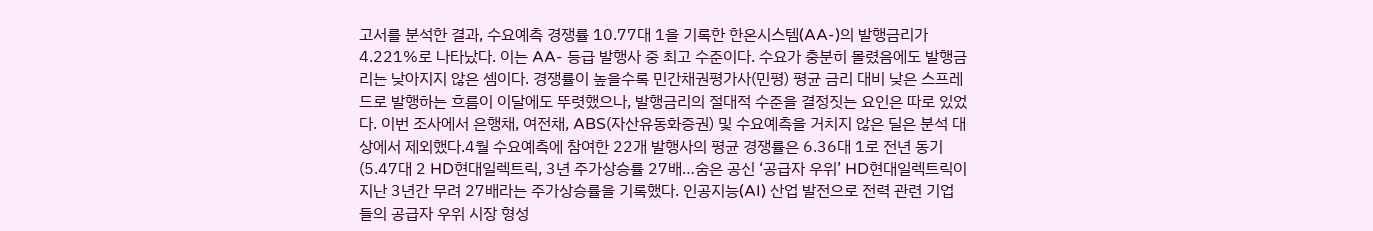고서를 분석한 결과, 수요예측 경쟁률 10.77대 1을 기록한 한온시스템(AA-)의 발행금리가 4.221%로 나타났다. 이는 AA- 등급 발행사 중 최고 수준이다. 수요가 충분히 몰렸음에도 발행금리는 낮아지지 않은 셈이다. 경쟁률이 높을수록 민간채권평가사(민평) 평균 금리 대비 낮은 스프레드로 발행하는 흐름이 이달에도 뚜렷했으나, 발행금리의 절대적 수준을 결정짓는 요인은 따로 있었다. 이번 조사에서 은행채, 여전채, ABS(자산유동화증권) 및 수요예측을 거치지 않은 딜은 분석 대상에서 제외했다.4월 수요예측에 참여한 22개 발행사의 평균 경쟁률은 6.36대 1로 전년 동기(5.47대 2 HD현대일렉트릭, 3년 주가상승률 27배…숨은 공신 ‘공급자 우위’ HD현대일렉트릭이 지난 3년간 무려 27배라는 주가상승률을 기록했다. 인공지능(AI) 산업 발전으로 전력 관련 기업들의 공급자 우위 시장 형성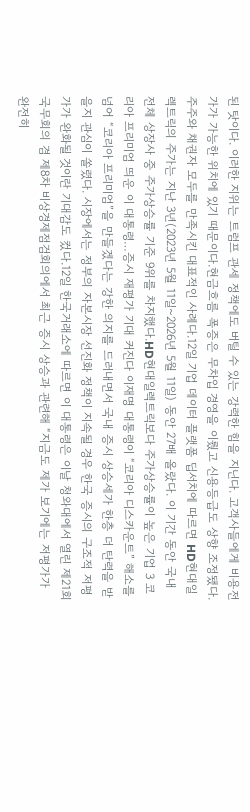된 탓이다. 이러한 지위는 트럼프 관세 정책에도 버틸 수 있는 강력한 힘을 지닌다. 고객사들에게 비용전가가 가능한 위치에 있기 때문이다.현금흐름 폭증은 무차입 경영을 이뤘고 신용등급도 상향 조정됐다. 주주와 채권자 모두를 만족시킨 대표적인 사례다.12일 기업 데이터 플랫폼 딥서치에 따르면 HD현대일렉트릭의 주가는 지난 3년(2023년 5월 11일~2026년 5월 11일) 동안 27배 올랐다. 이 기간 동안 국내 전체 상장사 중 주가상승률 기준 9위를 차지했다.HD현대일렉트릭보다 주가상승률이 높은 기업 3 코리아 프리미엄 띄운 이 대통령…증시 재평가 기대 커진다 이재명 대통령이 “코리아 디스카운트” 해소를 넘어 “코리아 프리미엄”을 만들겠다는 강한 의지를 드러내면서 국내 증시 상승세가 한층 더 탄력을 받을지 관심이 쏠렸다. 시장에서는 정부의 자본시장 선진화 정책이 지속될 경우 한국 증시의 구조적 저평가가 완화될 것이란 기대감도 컸다.12일 한국거래소에 따르면 이 대통령은 이날 청와대에서 열린 제21회 국무회의 겸 제8차 비상경제점검회의에서 최근 증시 상승과 관련해 “지금도 제가 보기에는 저평가가 완전히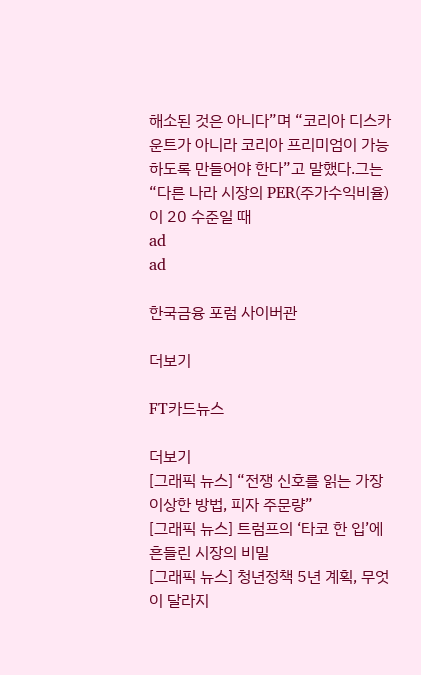해소된 것은 아니다”며 “코리아 디스카운트가 아니라 코리아 프리미엄이 가능하도록 만들어야 한다”고 말했다.그는 “다른 나라 시장의 PER(주가수익비율)이 20 수준일 때
ad
ad

한국금융 포럼 사이버관

더보기

FT카드뉴스

더보기
[그래픽 뉴스] “전쟁 신호를 읽는 가장 이상한 방법, 피자 주문량”
[그래픽 뉴스] 트럼프의 ‘타코 한 입’에 흔들린 시장의 비밀
[그래픽 뉴스] 청년정책 5년 계획, 무엇이 달라지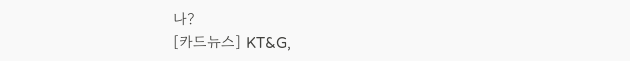나?
[카드뉴스] KT&G,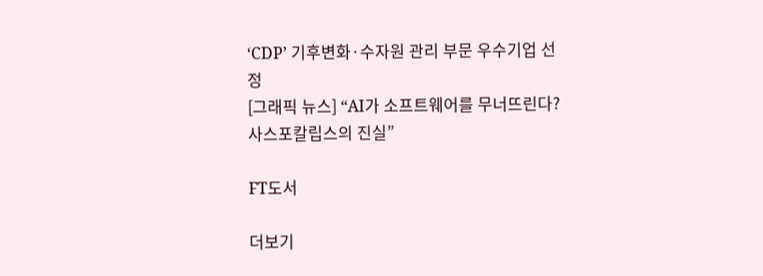‘CDP’ 기후변화·수자원 관리 부문 우수기업 선정
[그래픽 뉴스] “AI가 소프트웨어를 무너뜨린다? 사스포칼립스의 진실”

FT도서

더보기